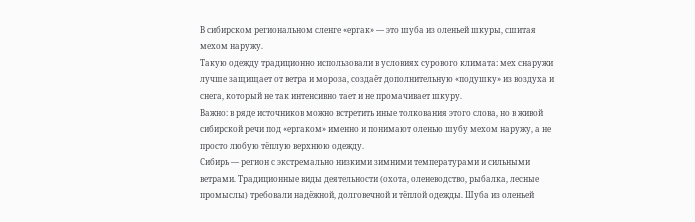В сибирском региональном сленге «ергак» — это шуба из оленьей шкуры, сшитая мехом наружу.
Такую одежду традиционно использовали в условиях сурового климата: мех снаружи лучше защищает от ветра и мороза, создаёт дополнительную «подушку» из воздуха и снега, который не так интенсивно тает и не промачивает шкуру.
Важно: в ряде источников можно встретить иные толкования этого слова, но в живой сибирской речи под «ергаком» именно и понимают оленью шубу мехом наружу, а не просто любую тёплую верхнюю одежду.
Сибирь — регион с экстремально низкими зимними температурами и сильными ветрами. Традиционные виды деятельности (охота, оленеводство, рыбалка, лесные промыслы) требовали надёжной, долговечной и тёплой одежды. Шуба из оленьей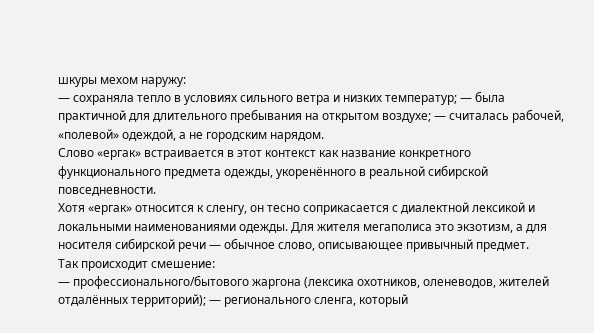шкуры мехом наружу:
— сохраняла тепло в условиях сильного ветра и низких температур; — была практичной для длительного пребывания на открытом воздухе; — считалась рабочей, «полевой» одеждой, а не городским нарядом.
Слово «ергак» встраивается в этот контекст как название конкретного функционального предмета одежды, укоренённого в реальной сибирской повседневности.
Хотя «ергак» относится к сленгу, он тесно соприкасается с диалектной лексикой и локальными наименованиями одежды. Для жителя мегаполиса это экзотизм, а для носителя сибирской речи — обычное слово, описывающее привычный предмет.
Так происходит смешение:
— профессионального/бытового жаргона (лексика охотников, оленеводов, жителей отдалённых территорий); — регионального сленга, который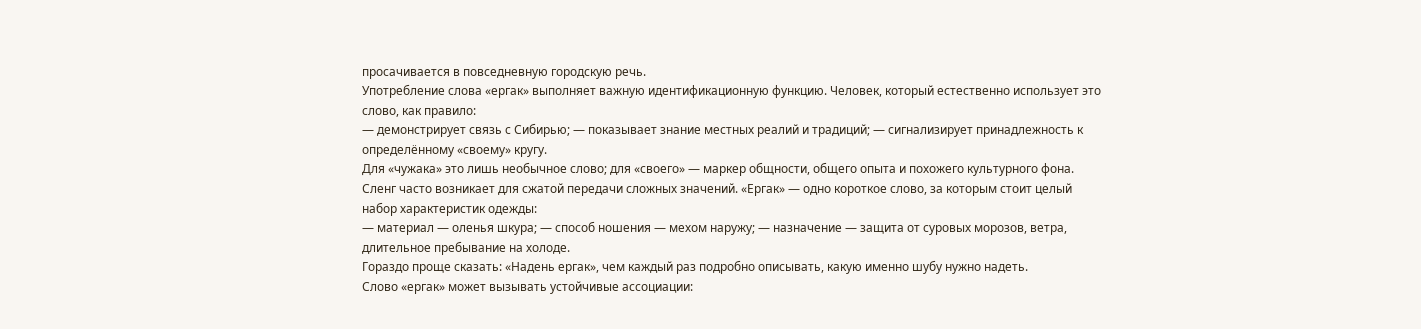просачивается в повседневную городскую речь.
Употребление слова «ергак» выполняет важную идентификационную функцию. Человек, который естественно использует это слово, как правило:
— демонстрирует связь с Сибирью; — показывает знание местных реалий и традиций; — сигнализирует принадлежность к определённому «своему» кругу.
Для «чужака» это лишь необычное слово; для «своего» — маркер общности, общего опыта и похожего культурного фона.
Сленг часто возникает для сжатой передачи сложных значений. «Ергак» — одно короткое слово, за которым стоит целый набор характеристик одежды:
— материал — оленья шкура; — способ ношения — мехом наружу; — назначение — защита от суровых морозов, ветра, длительное пребывание на холоде.
Гораздо проще сказать: «Надень ергак», чем каждый раз подробно описывать, какую именно шубу нужно надеть.
Слово «ергак» может вызывать устойчивые ассоциации: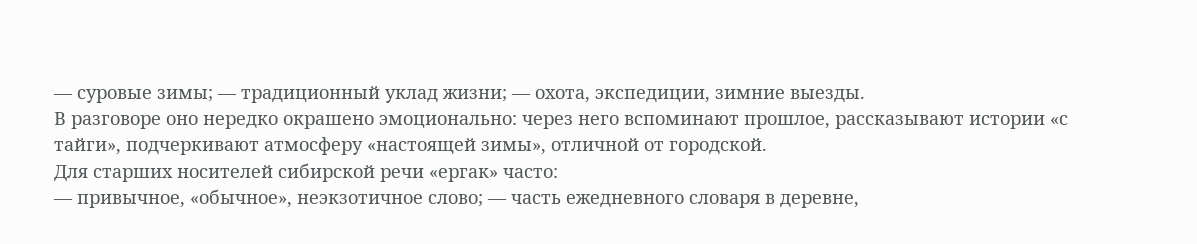— суровые зимы; — традиционный уклад жизни; — охота, экспедиции, зимние выезды.
В разговоре оно нередко окрашено эмоционально: через него вспоминают прошлое, рассказывают истории «с тайги», подчеркивают атмосферу «настоящей зимы», отличной от городской.
Для старших носителей сибирской речи «ергак» часто:
— привычное, «обычное», неэкзотичное слово; — часть ежедневного словаря в деревне,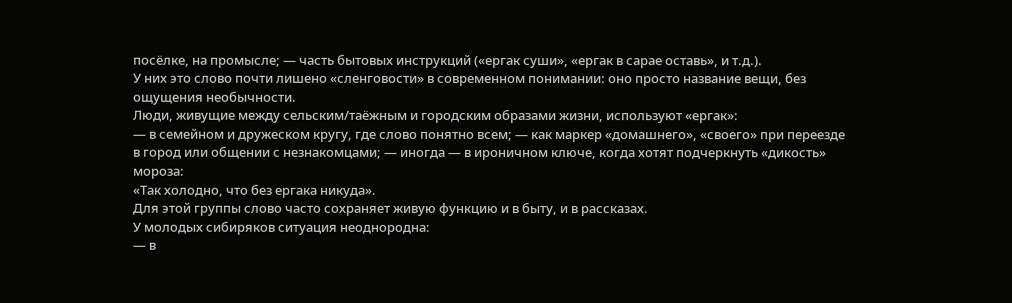посёлке, на промысле; — часть бытовых инструкций («ергак суши», «ергак в сарае оставь», и т.д.).
У них это слово почти лишено «сленговости» в современном понимании: оно просто название вещи, без ощущения необычности.
Люди, живущие между сельским/таёжным и городским образами жизни, используют «ергак»:
— в семейном и дружеском кругу, где слово понятно всем; — как маркер «домашнего», «своего» при переезде в город или общении с незнакомцами; — иногда — в ироничном ключе, когда хотят подчеркнуть «дикость» мороза:
«Так холодно, что без ергака никуда».
Для этой группы слово часто сохраняет живую функцию и в быту, и в рассказах.
У молодых сибиряков ситуация неоднородна:
— в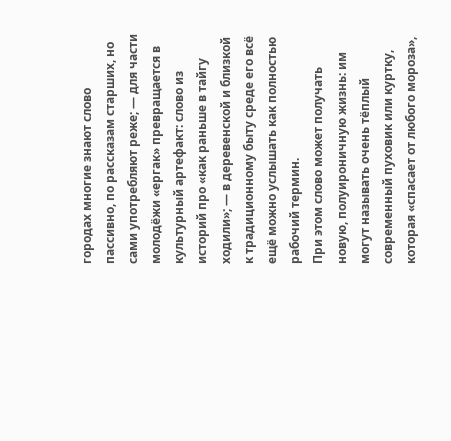городах многие знают слово пассивно, по рассказам старших, но сами употребляют реже; — для части молодёжи «ергак» превращается в культурный артефакт: слово из историй про «как раньше в тайгу ходили»; — в деревенской и близкой к традиционному быту среде его всё ещё можно услышать как полностью рабочий термин.
При этом слово может получать новую, полуироничную жизнь: им могут называть очень тёплый современный пуховик или куртку, которая «спасает от любого мороза»,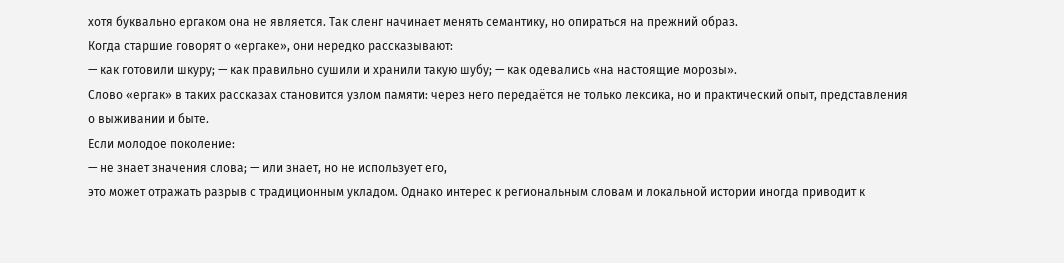хотя буквально ергаком она не является. Так сленг начинает менять семантику, но опираться на прежний образ.
Когда старшие говорят о «ергаке», они нередко рассказывают:
— как готовили шкуру; — как правильно сушили и хранили такую шубу; — как одевались «на настоящие морозы».
Слово «ергак» в таких рассказах становится узлом памяти: через него передаётся не только лексика, но и практический опыт, представления о выживании и быте.
Если молодое поколение:
— не знает значения слова; — или знает, но не использует его,
это может отражать разрыв с традиционным укладом. Однако интерес к региональным словам и локальной истории иногда приводит к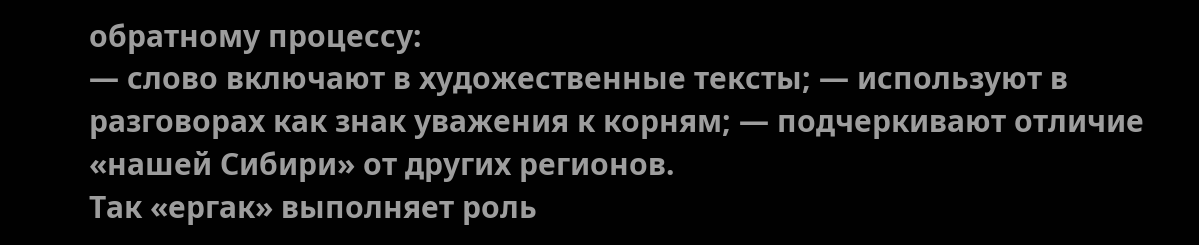обратному процессу:
— слово включают в художественные тексты; — используют в разговорах как знак уважения к корням; — подчеркивают отличие «нашей Сибири» от других регионов.
Так «ергак» выполняет роль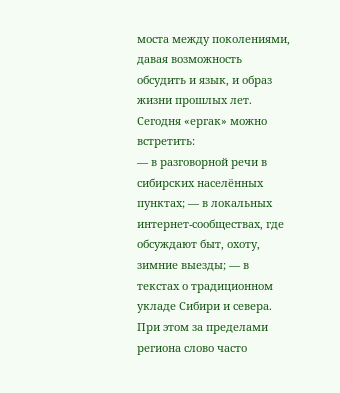моста между поколениями, давая возможность обсудить и язык, и образ жизни прошлых лет.
Сегодня «ергак» можно встретить:
— в разговорной речи в сибирских населённых пунктах; — в локальных интернет-сообществах, где обсуждают быт, охоту, зимние выезды; — в текстах о традиционном укладе Сибири и севера.
При этом за пределами региона слово часто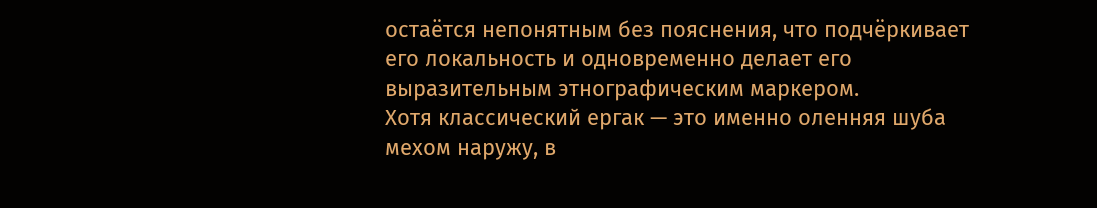остаётся непонятным без пояснения, что подчёркивает его локальность и одновременно делает его выразительным этнографическим маркером.
Хотя классический ергак — это именно оленняя шуба мехом наружу, в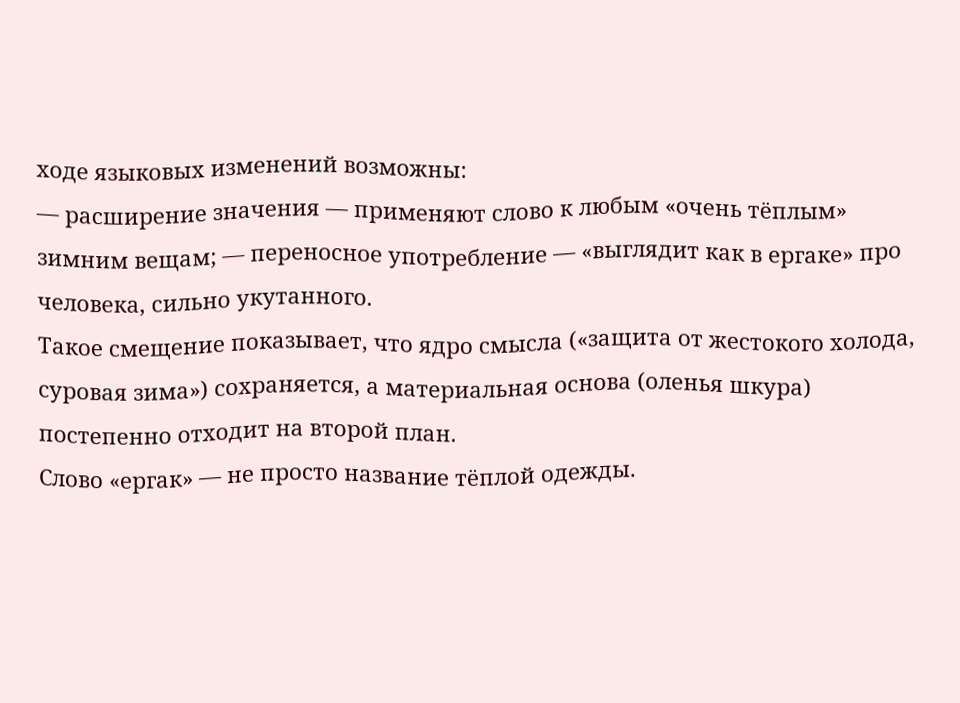ходе языковых изменений возможны:
— расширение значения — применяют слово к любым «очень тёплым» зимним вещам; — переносное употребление — «выглядит как в ергаке» про человека, сильно укутанного.
Такое смещение показывает, что ядро смысла («защита от жестокого холода, суровая зима») сохраняется, а материальная основа (оленья шкура) постепенно отходит на второй план.
Слово «ергак» — не просто название тёплой одежды.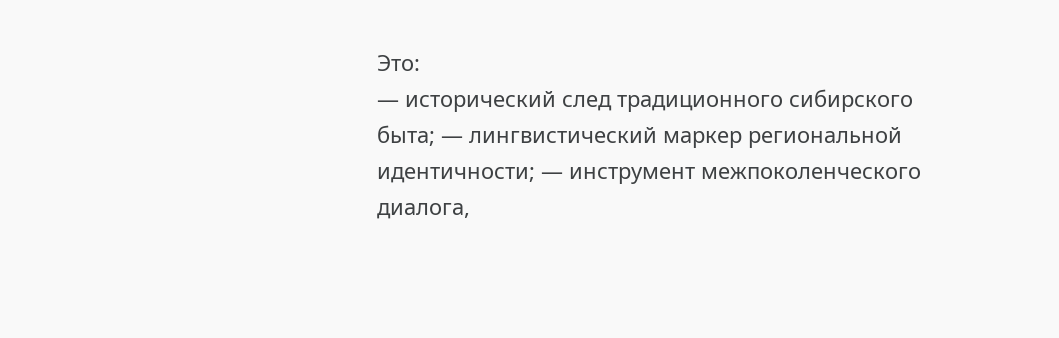Это:
— исторический след традиционного сибирского быта; — лингвистический маркер региональной идентичности; — инструмент межпоколенческого диалога,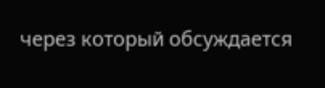через который обсуждается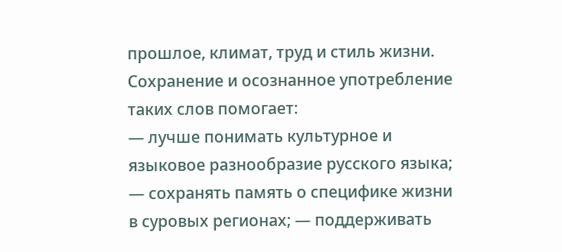прошлое, климат, труд и стиль жизни.
Сохранение и осознанное употребление таких слов помогает:
— лучше понимать культурное и языковое разнообразие русского языка; — сохранять память о специфике жизни в суровых регионах; — поддерживать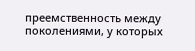преемственность между поколениями, у которых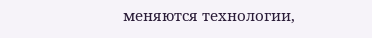меняются технологии,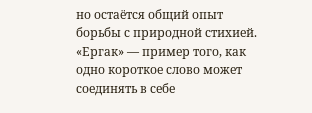но остаётся общий опыт борьбы с природной стихией.
«Ергак» — пример того, как одно короткое слово может соединять в себе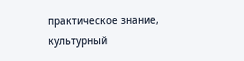практическое знание, культурный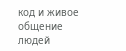код и живое общение людей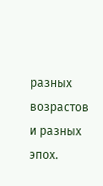разных возрастов и разных эпох.